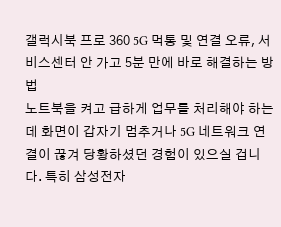갤럭시북 프로 360 5G 먹통 및 연결 오류, 서비스센터 안 가고 5분 만에 바로 해결하는 방법
노트북을 켜고 급하게 업무를 처리해야 하는데 화면이 갑자기 멈추거나 5G 네트워크 연결이 끊겨 당황하셨던 경험이 있으실 겁니다. 특히 삼성전자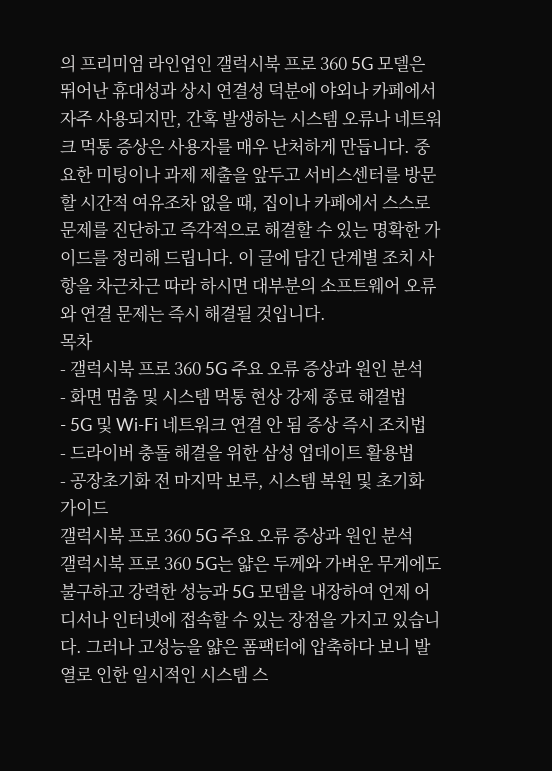의 프리미엄 라인업인 갤럭시북 프로 360 5G 모델은 뛰어난 휴대성과 상시 연결성 덕분에 야외나 카페에서 자주 사용되지만, 간혹 발생하는 시스템 오류나 네트워크 먹통 증상은 사용자를 매우 난처하게 만듭니다. 중요한 미팅이나 과제 제출을 앞두고 서비스센터를 방문할 시간적 여유조차 없을 때, 집이나 카페에서 스스로 문제를 진단하고 즉각적으로 해결할 수 있는 명확한 가이드를 정리해 드립니다. 이 글에 담긴 단계별 조치 사항을 차근차근 따라 하시면 대부분의 소프트웨어 오류와 연결 문제는 즉시 해결될 것입니다.
목차
- 갤럭시북 프로 360 5G 주요 오류 증상과 원인 분석
- 화면 멈춤 및 시스템 먹통 현상 강제 종료 해결법
- 5G 및 Wi-Fi 네트워크 연결 안 됨 증상 즉시 조치법
- 드라이버 충돌 해결을 위한 삼성 업데이트 활용법
- 공장초기화 전 마지막 보루, 시스템 복원 및 초기화 가이드
갤럭시북 프로 360 5G 주요 오류 증상과 원인 분석
갤럭시북 프로 360 5G는 얇은 두께와 가벼운 무게에도 불구하고 강력한 성능과 5G 모뎀을 내장하여 언제 어디서나 인터넷에 접속할 수 있는 장점을 가지고 있습니다. 그러나 고성능을 얇은 폼팩터에 압축하다 보니 발열로 인한 일시적인 시스템 스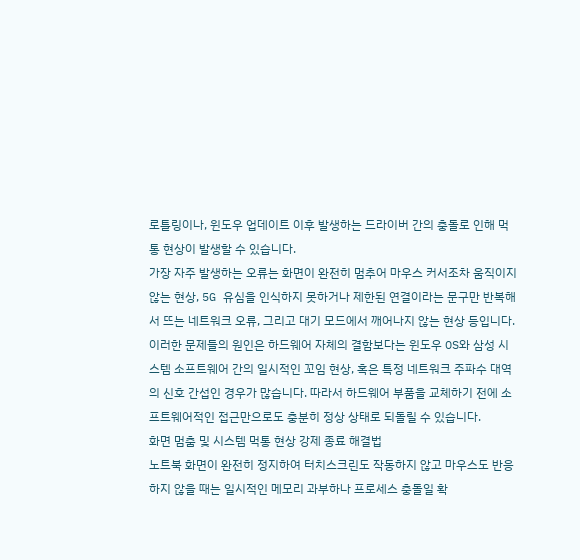로틀링이나, 윈도우 업데이트 이후 발생하는 드라이버 간의 충돌로 인해 먹통 현상이 발생할 수 있습니다.
가장 자주 발생하는 오류는 화면이 완전히 멈추어 마우스 커서조차 움직이지 않는 현상, 5G 유심을 인식하지 못하거나 제한된 연결이라는 문구만 반복해서 뜨는 네트워크 오류, 그리고 대기 모드에서 깨어나지 않는 현상 등입니다. 이러한 문제들의 원인은 하드웨어 자체의 결함보다는 윈도우 OS와 삼성 시스템 소프트웨어 간의 일시적인 꼬임 현상, 혹은 특정 네트워크 주파수 대역의 신호 간섭인 경우가 많습니다. 따라서 하드웨어 부품을 교체하기 전에 소프트웨어적인 접근만으로도 충분히 정상 상태로 되돌릴 수 있습니다.
화면 멈춤 및 시스템 먹통 현상 강제 종료 해결법
노트북 화면이 완전히 정지하여 터치스크린도 작동하지 않고 마우스도 반응하지 않을 때는 일시적인 메모리 과부하나 프로세스 충돌일 확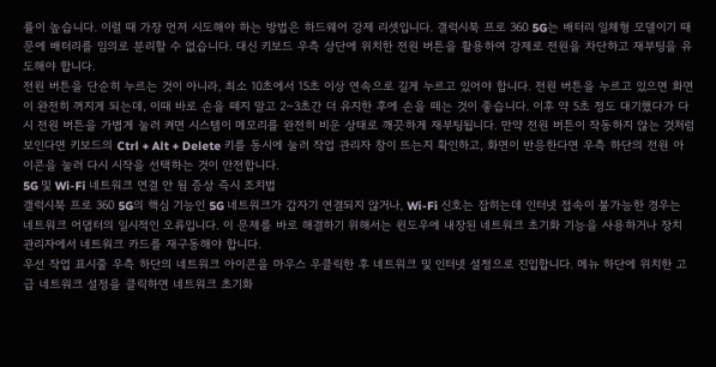률이 높습니다. 이럴 때 가장 먼저 시도해야 하는 방법은 하드웨어 강제 리셋입니다. 갤럭시북 프로 360 5G는 배터리 일체형 모델이기 때문에 배터리를 임의로 분리할 수 없습니다. 대신 키보드 우측 상단에 위치한 전원 버튼을 활용하여 강제로 전원을 차단하고 재부팅을 유도해야 합니다.
전원 버튼을 단순히 누르는 것이 아니라, 최소 10초에서 15초 이상 연속으로 길게 누르고 있어야 합니다. 전원 버튼을 누르고 있으면 화면이 완전히 꺼지게 되는데, 이때 바로 손을 떼지 말고 2~3초간 더 유지한 후에 손을 떼는 것이 좋습니다. 이후 약 5초 정도 대기했다가 다시 전원 버튼을 가볍게 눌러 켜면 시스템이 메모리를 완전히 비운 상태로 깨끗하게 재부팅됩니다. 만약 전원 버튼이 작동하지 않는 것처럼 보인다면 키보드의 Ctrl + Alt + Delete 키를 동시에 눌러 작업 관리자 창이 뜨는지 확인하고, 화면이 반응한다면 우측 하단의 전원 아이콘을 눌러 다시 시작을 선택하는 것이 안전합니다.
5G 및 Wi-Fi 네트워크 연결 안 됨 증상 즉시 조치법
갤럭시북 프로 360 5G의 핵심 기능인 5G 네트워크가 갑자기 연결되지 않거나, Wi-Fi 신호는 잡히는데 인터넷 접속이 불가능한 경우는 네트워크 어댑터의 일시적인 오류입니다. 이 문제를 바로 해결하기 위해서는 윈도우에 내장된 네트워크 초기화 기능을 사용하거나 장치 관리자에서 네트워크 카드를 재구동해야 합니다.
우선 작업 표시줄 우측 하단의 네트워크 아이콘을 마우스 우클릭한 후 네트워크 및 인터넷 설정으로 진입합니다. 메뉴 하단에 위치한 고급 네트워크 설정을 클릭하면 네트워크 초기화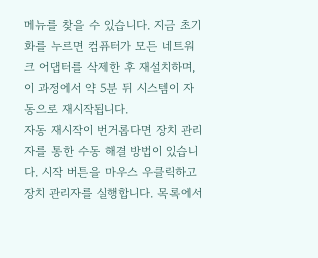메뉴를 찾을 수 있습니다. 지금 초기화를 누르면 컴퓨터가 모든 네트워크 어댑터를 삭제한 후 재설치하며, 이 과정에서 약 5분 뒤 시스템이 자동으로 재시작됩니다.
자동 재시작이 번거롭다면 장치 관리자를 통한 수동 해결 방법이 있습니다. 시작 버튼을 마우스 우클릭하고 장치 관리자를 실행합니다. 목록에서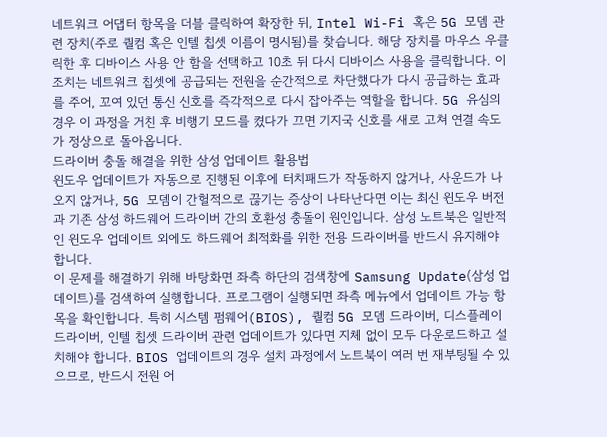네트워크 어댑터 항목을 더블 클릭하여 확장한 뒤, Intel Wi-Fi 혹은 5G 모뎀 관련 장치(주로 퀄컴 혹은 인텔 칩셋 이름이 명시됨)를 찾습니다. 해당 장치를 마우스 우클릭한 후 디바이스 사용 안 함을 선택하고 10초 뒤 다시 디바이스 사용을 클릭합니다. 이 조치는 네트워크 칩셋에 공급되는 전원을 순간적으로 차단했다가 다시 공급하는 효과를 주어, 꼬여 있던 통신 신호를 즉각적으로 다시 잡아주는 역할을 합니다. 5G 유심의 경우 이 과정을 거친 후 비행기 모드를 켰다가 끄면 기지국 신호를 새로 고쳐 연결 속도가 정상으로 돌아옵니다.
드라이버 충돌 해결을 위한 삼성 업데이트 활용법
윈도우 업데이트가 자동으로 진행된 이후에 터치패드가 작동하지 않거나, 사운드가 나오지 않거나, 5G 모뎀이 간헐적으로 끊기는 증상이 나타난다면 이는 최신 윈도우 버전과 기존 삼성 하드웨어 드라이버 간의 호환성 충돌이 원인입니다. 삼성 노트북은 일반적인 윈도우 업데이트 외에도 하드웨어 최적화를 위한 전용 드라이버를 반드시 유지해야 합니다.
이 문제를 해결하기 위해 바탕화면 좌측 하단의 검색창에 Samsung Update(삼성 업데이트)를 검색하여 실행합니다. 프로그램이 실행되면 좌측 메뉴에서 업데이트 가능 항목을 확인합니다. 특히 시스템 펌웨어(BIOS), 퀄컴 5G 모뎀 드라이버, 디스플레이 드라이버, 인텔 칩셋 드라이버 관련 업데이트가 있다면 지체 없이 모두 다운로드하고 설치해야 합니다. BIOS 업데이트의 경우 설치 과정에서 노트북이 여러 번 재부팅될 수 있으므로, 반드시 전원 어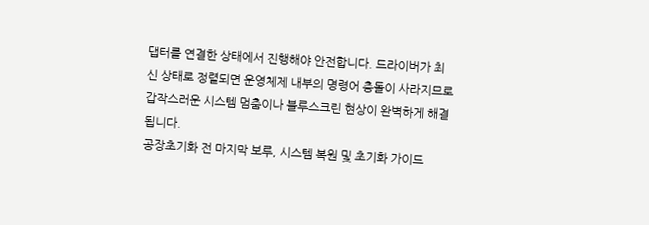댑터를 연결한 상태에서 진행해야 안전합니다. 드라이버가 최신 상태로 정렬되면 운영체제 내부의 명령어 충돌이 사라지므로 갑작스러운 시스템 멈춤이나 블루스크린 현상이 완벽하게 해결됩니다.
공장초기화 전 마지막 보루, 시스템 복원 및 초기화 가이드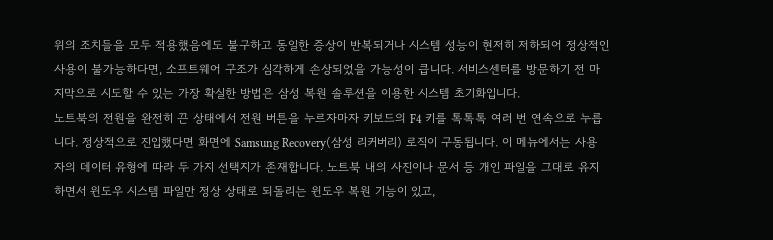위의 조치들을 모두 적용했음에도 불구하고 동일한 증상이 반복되거나 시스템 성능이 현저히 저하되어 정상적인 사용이 불가능하다면, 소프트웨어 구조가 심각하게 손상되었을 가능성이 큽니다. 서비스센터를 방문하기 전 마지막으로 시도할 수 있는 가장 확실한 방법은 삼성 복원 솔루션을 이용한 시스템 초기화입니다.
노트북의 전원을 완전히 끈 상태에서 전원 버튼을 누르자마자 키보드의 F4 키를 톡톡톡 여러 번 연속으로 누릅니다. 정상적으로 진입했다면 화면에 Samsung Recovery(삼성 리커버리) 로직이 구동됩니다. 이 메뉴에서는 사용자의 데이터 유형에 따라 두 가지 선택지가 존재합니다. 노트북 내의 사진이나 문서 등 개인 파일을 그대로 유지하면서 윈도우 시스템 파일만 정상 상태로 되돌리는 윈도우 복원 기능이 있고,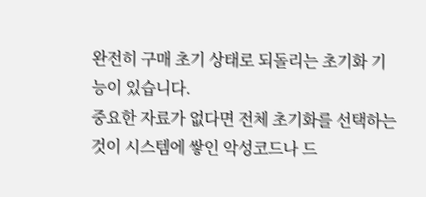완전히 구매 초기 상태로 되돌리는 초기화 기능이 있습니다.
중요한 자료가 없다면 전체 초기화를 선택하는 것이 시스템에 쌓인 악성코드나 드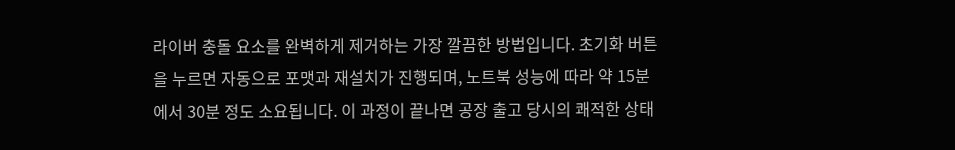라이버 충돌 요소를 완벽하게 제거하는 가장 깔끔한 방법입니다. 초기화 버튼을 누르면 자동으로 포맷과 재설치가 진행되며, 노트북 성능에 따라 약 15분에서 30분 정도 소요됩니다. 이 과정이 끝나면 공장 출고 당시의 쾌적한 상태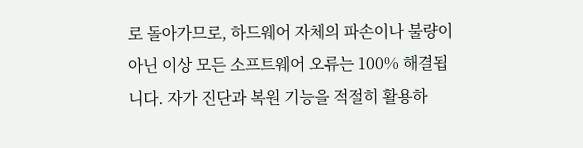로 돌아가므로, 하드웨어 자체의 파손이나 불량이 아닌 이상 모든 소프트웨어 오류는 100% 해결됩니다. 자가 진단과 복원 기능을 적절히 활용하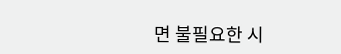면 불필요한 시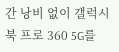간 낭비 없이 갤럭시북 프로 360 5G를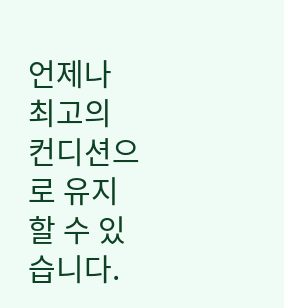언제나 최고의 컨디션으로 유지할 수 있습니다.